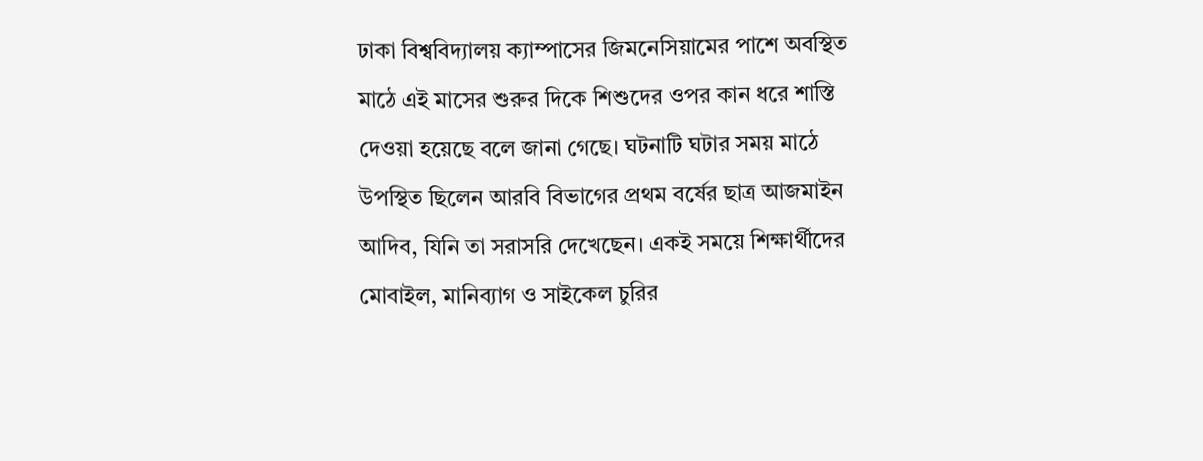ঢাকা বিশ্ববিদ্যালয় ক্যাম্পাসের জিমনেসিয়ামের পাশে অবস্থিত মাঠে এই মাসের শুরুর দিকে শিশুদের ওপর কান ধরে শাস্তি দেওয়া হয়েছে বলে জানা গেছে। ঘটনাটি ঘটার সময় মাঠে উপস্থিত ছিলেন আরবি বিভাগের প্রথম বর্ষের ছাত্র আজমাইন আদিব, যিনি তা সরাসরি দেখেছেন। একই সময়ে শিক্ষার্থীদের মোবাইল, মানিব্যাগ ও সাইকেল চুরির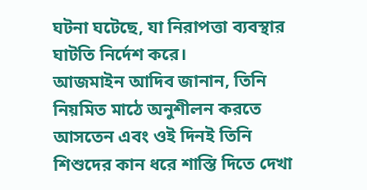ঘটনা ঘটেছে, যা নিরাপত্তা ব্যবস্থার ঘাটতি নির্দেশ করে।
আজমাইন আদিব জানান, তিনি নিয়মিত মাঠে অনুশীলন করতে আসতেন এবং ওই দিনই তিনি শিশুদের কান ধরে শাস্তি দিতে দেখা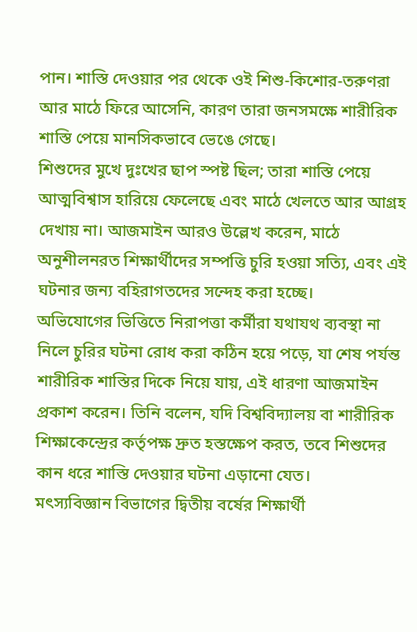পান। শাস্তি দেওয়ার পর থেকে ওই শিশু‑কিশোর‑তরুণরা আর মাঠে ফিরে আসেনি, কারণ তারা জনসমক্ষে শারীরিক শাস্তি পেয়ে মানসিকভাবে ভেঙে গেছে।
শিশুদের মুখে দুঃখের ছাপ স্পষ্ট ছিল; তারা শাস্তি পেয়ে আত্মবিশ্বাস হারিয়ে ফেলেছে এবং মাঠে খেলতে আর আগ্রহ দেখায় না। আজমাইন আরও উল্লেখ করেন, মাঠে অনুশীলনরত শিক্ষার্থীদের সম্পত্তি চুরি হওয়া সত্যি, এবং এই ঘটনার জন্য বহিরাগতদের সন্দেহ করা হচ্ছে।
অভিযোগের ভিত্তিতে নিরাপত্তা কর্মীরা যথাযথ ব্যবস্থা না নিলে চুরির ঘটনা রোধ করা কঠিন হয়ে পড়ে, যা শেষ পর্যন্ত শারীরিক শাস্তির দিকে নিয়ে যায়, এই ধারণা আজমাইন প্রকাশ করেন। তিনি বলেন, যদি বিশ্ববিদ্যালয় বা শারীরিক শিক্ষাকেন্দ্রের কর্তৃপক্ষ দ্রুত হস্তক্ষেপ করত, তবে শিশুদের কান ধরে শাস্তি দেওয়ার ঘটনা এড়ানো যেত।
মৎস্যবিজ্ঞান বিভাগের দ্বিতীয় বর্ষের শিক্ষার্থী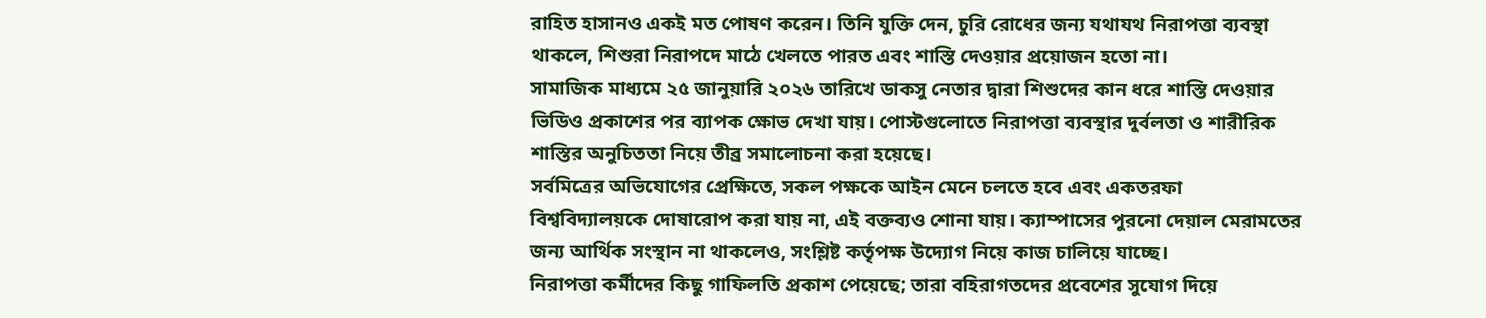রাহিত হাসানও একই মত পোষণ করেন। তিনি যুক্তি দেন, চুরি রোধের জন্য যথাযথ নিরাপত্তা ব্যবস্থা থাকলে, শিশুরা নিরাপদে মাঠে খেলতে পারত এবং শাস্তি দেওয়ার প্রয়োজন হতো না।
সামাজিক মাধ্যমে ২৫ জানুয়ারি ২০২৬ তারিখে ডাকসু নেতার দ্বারা শিশুদের কান ধরে শাস্তি দেওয়ার ভিডিও প্রকাশের পর ব্যাপক ক্ষোভ দেখা যায়। পোস্টগুলোতে নিরাপত্তা ব্যবস্থার দুর্বলতা ও শারীরিক শাস্তির অনুচিততা নিয়ে তীব্র সমালোচনা করা হয়েছে।
সর্বমিত্রের অভিযোগের প্রেক্ষিতে, সকল পক্ষকে আইন মেনে চলতে হবে এবং একতরফা বিশ্ববিদ্যালয়কে দোষারোপ করা যায় না, এই বক্তব্যও শোনা যায়। ক্যাম্পাসের পুরনো দেয়াল মেরামতের জন্য আর্থিক সংস্থান না থাকলেও, সংশ্লিষ্ট কর্তৃপক্ষ উদ্যোগ নিয়ে কাজ চালিয়ে যাচ্ছে।
নিরাপত্তা কর্মীদের কিছু গাফিলতি প্রকাশ পেয়েছে; তারা বহিরাগতদের প্রবেশের সুযোগ দিয়ে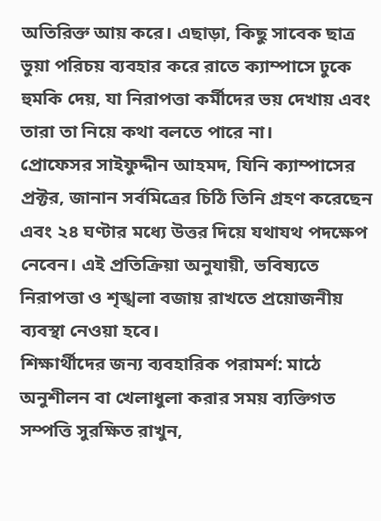অতিরিক্ত আয় করে। এছাড়া, কিছু সাবেক ছাত্র ভুয়া পরিচয় ব্যবহার করে রাতে ক্যাম্পাসে ঢুকে হুমকি দেয়, যা নিরাপত্তা কর্মীদের ভয় দেখায় এবং তারা তা নিয়ে কথা বলতে পারে না।
প্রোফেসর সাইফুদ্দীন আহমদ, যিনি ক্যাম্পাসের প্রক্টর, জানান সর্বমিত্রের চিঠি তিনি গ্রহণ করেছেন এবং ২৪ ঘণ্টার মধ্যে উত্তর দিয়ে যথাযথ পদক্ষেপ নেবেন। এই প্রতিক্রিয়া অনুযায়ী, ভবিষ্যতে নিরাপত্তা ও শৃঙ্খলা বজায় রাখতে প্রয়োজনীয় ব্যবস্থা নেওয়া হবে।
শিক্ষার্থীদের জন্য ব্যবহারিক পরামর্শ: মাঠে অনুশীলন বা খেলাধুলা করার সময় ব্যক্তিগত সম্পত্তি সুরক্ষিত রাখুন,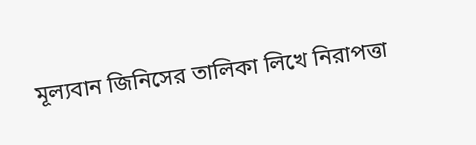মূল্যবান জিনিসের তালিকা লিখে নিরাপত্তা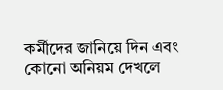কর্মীদের জানিয়ে দিন এবং কোনো অনিয়ম দেখলে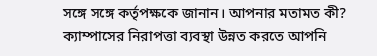সঙ্গে সঙ্গে কর্তৃপক্ষকে জানান। আপনার মতামত কী? ক্যাম্পাসের নিরাপত্তা ব্যবস্থা উন্নত করতে আপনি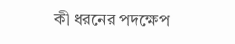কী ধরনের পদক্ষেপ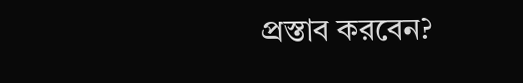প্রস্তাব করবেন?